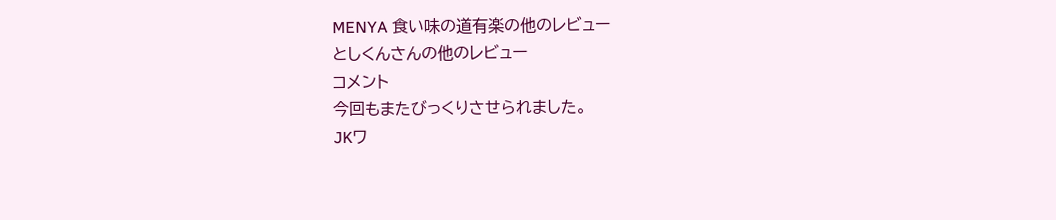MENYA 食い味の道有楽の他のレビュー
としくんさんの他のレビュー
コメント
今回もまたびっくりさせられました。
JKワ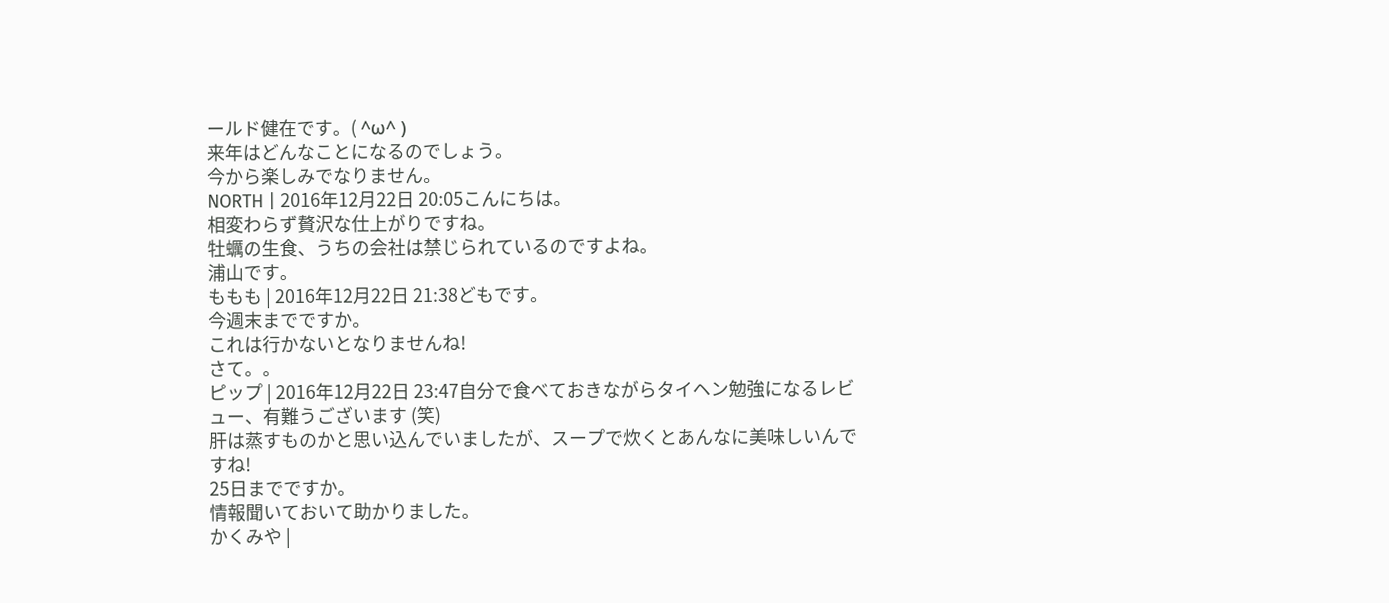ールド健在です。( ^ω^ )
来年はどんなことになるのでしょう。
今から楽しみでなりません。
NORTH | 2016年12月22日 20:05こんにちは。
相変わらず贅沢な仕上がりですね。
牡蠣の生食、うちの会社は禁じられているのですよね。
浦山です。
ももも | 2016年12月22日 21:38どもです。
今週末までですか。
これは行かないとなりませんね!
さて。。
ピップ | 2016年12月22日 23:47自分で食べておきながらタイヘン勉強になるレビュー、有難うございます (笑)
肝は蒸すものかと思い込んでいましたが、スープで炊くとあんなに美味しいんですね!
25日までですか。
情報聞いておいて助かりました。
かくみや |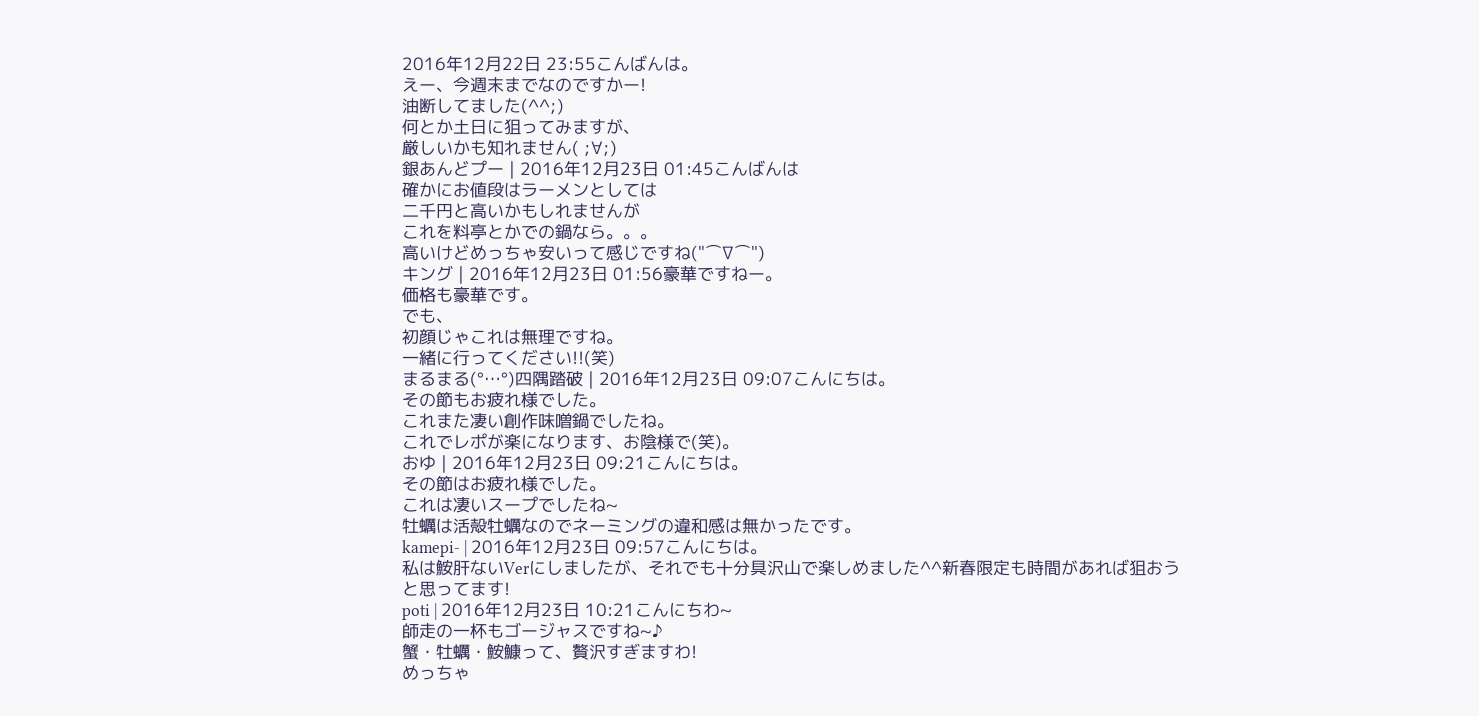2016年12月22日 23:55こんばんは。
えー、今週末までなのですかー!
油断してました(^^;)
何とか土日に狙ってみますが、
厳しいかも知れません( ;∀;)
銀あんどプー | 2016年12月23日 01:45こんばんは
確かにお値段はラーメンとしては
二千円と高いかもしれませんが
これを料亭とかでの鍋なら。。。
高いけどめっちゃ安いって感じですね("⌒∇⌒")
キング | 2016年12月23日 01:56豪華ですねー。
価格も豪華です。
でも、
初顔じゃこれは無理ですね。
一緒に行ってください!!(笑)
まるまる(°…°)四隅踏破 | 2016年12月23日 09:07こんにちは。
その節もお疲れ様でした。
これまた凄い創作味噌鍋でしたね。
これでレポが楽になります、お陰様で(笑)。
おゆ | 2016年12月23日 09:21こんにちは。
その節はお疲れ様でした。
これは凄いスープでしたね~
牡蠣は活殻牡蠣なのでネーミングの違和感は無かったです。
kamepi- | 2016年12月23日 09:57こんにちは。
私は鮟肝ないVerにしましたが、それでも十分具沢山で楽しめました^^新春限定も時間があれば狙おうと思ってます!
poti | 2016年12月23日 10:21こんにちわ~
師走の一杯もゴージャスですね~♪
蟹・牡蠣・鮟鱇って、贅沢すぎますわ!
めっちゃ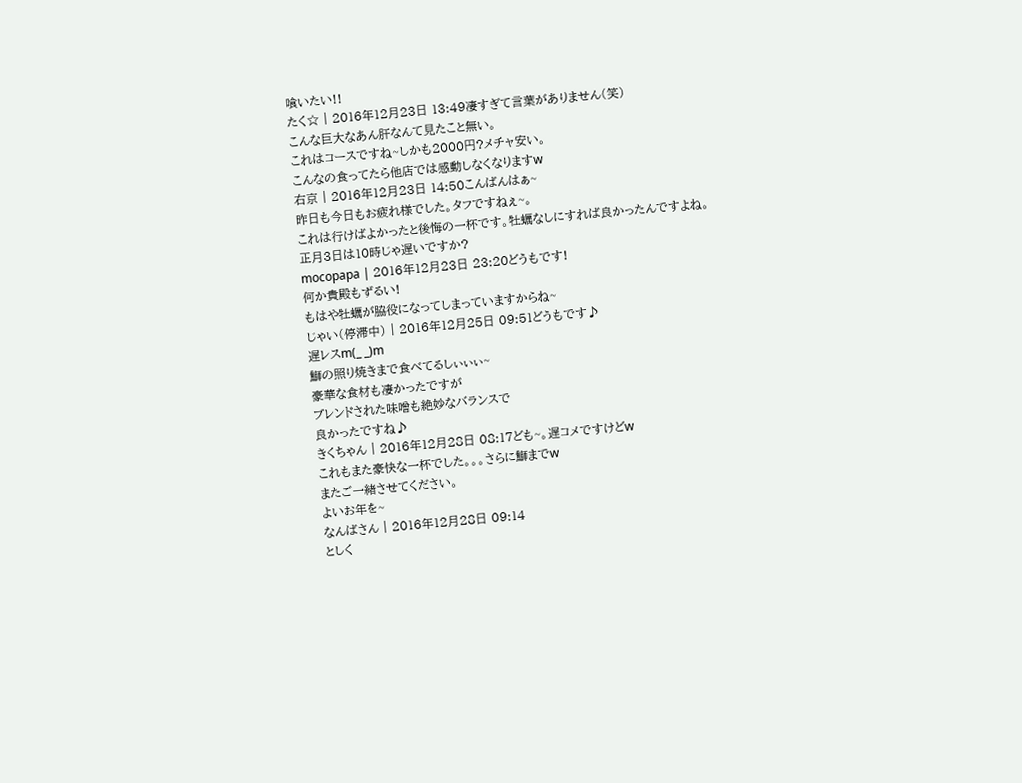喰いたい!!
たく☆ | 2016年12月23日 13:49凄すぎて言葉がありません(笑)
こんな巨大なあん肝なんて見たこと無い。
これはコースですね~しかも2000円?メチャ安い。
こんなの食ってたら他店では感動しなくなりますw
右京 | 2016年12月23日 14:50こんばんはぁ~
昨日も今日もお疲れ様でした。タフですねぇ~。
これは行けばよかったと後悔の一杯です。牡蠣なしにすれば良かったんですよね。
正月3日は10時じゃ遅いですか?
mocopapa | 2016年12月23日 23:20どうもです!
何か貴殿もずるい!
もはや牡蠣が脇役になってしまっていますからね~
じゃい(停滞中) | 2016年12月25日 09:51どうもです♪
遅レスm(_ _)m
鰤の照り焼きまで食べてるしぃぃぃ~
豪華な食材も凄かったですが
ブレンドされた味噌も絶妙なバランスで
良かったですね♪
きくちゃん | 2016年12月28日 08:17ども~。遅コメですけどw
これもまた豪快な一杯でした。。。さらに鰤までw
またご一緒させてください。
よいお年を~
なんばさん | 2016年12月28日 09:14
としく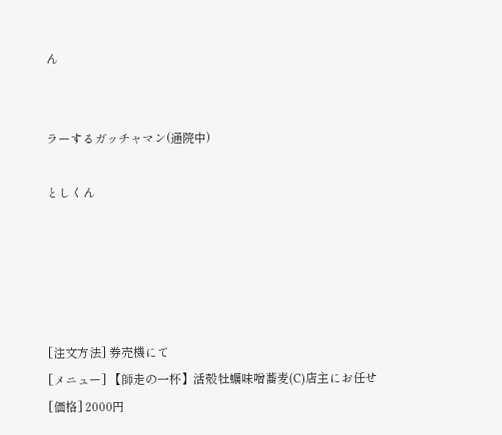ん


ラーするガッチャマン(通院中)

としくん





[注文方法] 券売機にて
[メニュー] 【師走の一杯】活殻牡蠣味噌蕎麦(C)店主にお任せ
[価格] 2000円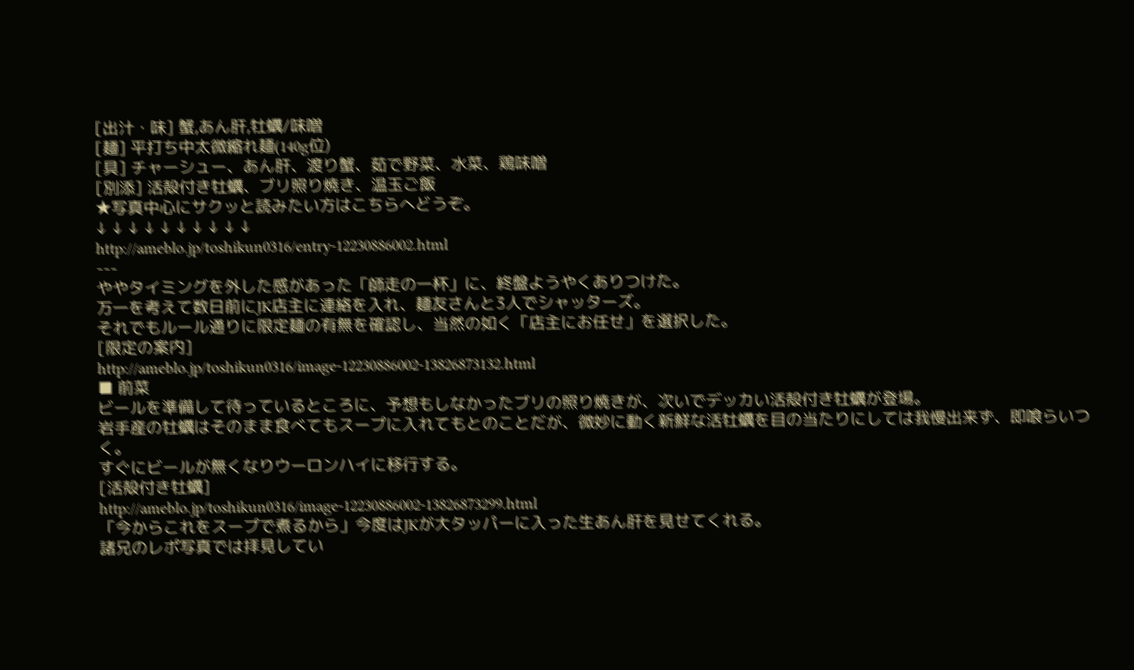[出汁・味] 蟹,あん肝,牡蠣/味噌
[麺] 平打ち中太微縮れ麺(140g位)
[具] チャーシュー、あん肝、渡り蟹、茹で野菜、水菜、鶏味噌
[別添] 活殻付き牡蠣、ブリ照り焼き、温玉ご飯
★写真中心にサクッと読みたい方はこちらへどうぞ。
↓ ↓ ↓ ↓ ↓ ↓ ↓ ↓ ↓ ↓
http://ameblo.jp/toshikun0316/entry-12230886002.html
---
ややタイミングを外した感があった「師走の一杯」に、終盤ようやくありつけた。
万一を考えて数日前にJK店主に連絡を入れ、麺友さんと3人でシャッターズ。
それでもルール通りに限定麺の有無を確認し、当然の如く「店主にお任せ」を選択した。
[限定の案内]
http://ameblo.jp/toshikun0316/image-12230886002-13826873132.html
■ 前菜
ビールを準備して待っているところに、予想もしなかったブリの照り焼きが、次いでデッカい活殻付き牡蠣が登場。
岩手産の牡蠣はそのまま食べてもスープに入れてもとのことだが、微妙に動く新鮮な活牡蠣を目の当たりにしては我慢出来ず、即喰らいつく。
すぐにビールが無くなりウーロンハイに移行する。
[活殻付き牡蠣]
http://ameblo.jp/toshikun0316/image-12230886002-13826873299.html
「今からこれをスープで煮るから」今度はJKが大タッパーに入った生あん肝を見せてくれる。
諸兄のレポ写真では拝見してい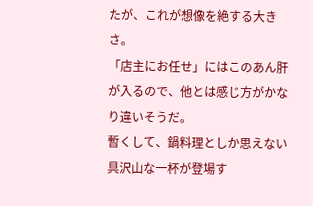たが、これが想像を絶する大きさ。
「店主にお任せ」にはこのあん肝が入るので、他とは感じ方がかなり違いそうだ。
暫くして、鍋料理としか思えない具沢山な一杯が登場す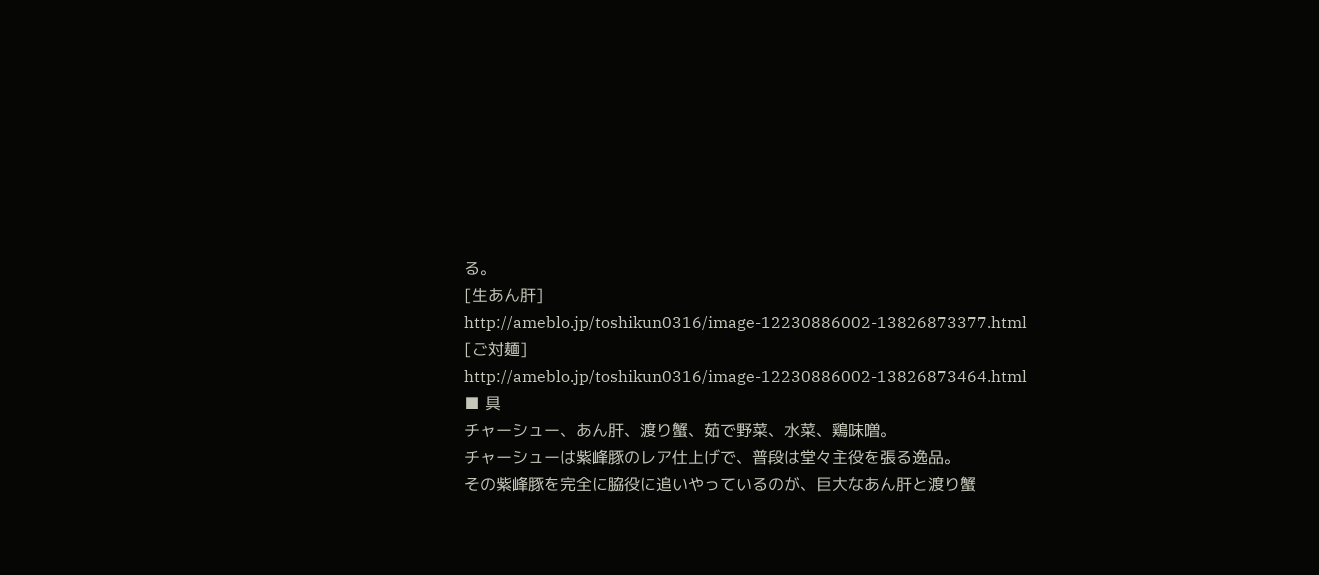る。
[生あん肝]
http://ameblo.jp/toshikun0316/image-12230886002-13826873377.html
[ご対麺]
http://ameblo.jp/toshikun0316/image-12230886002-13826873464.html
■ 具
チャーシュー、あん肝、渡り蟹、茹で野菜、水菜、鶏味噌。
チャーシューは紫峰豚のレア仕上げで、普段は堂々主役を張る逸品。
その紫峰豚を完全に脇役に追いやっているのが、巨大なあん肝と渡り蟹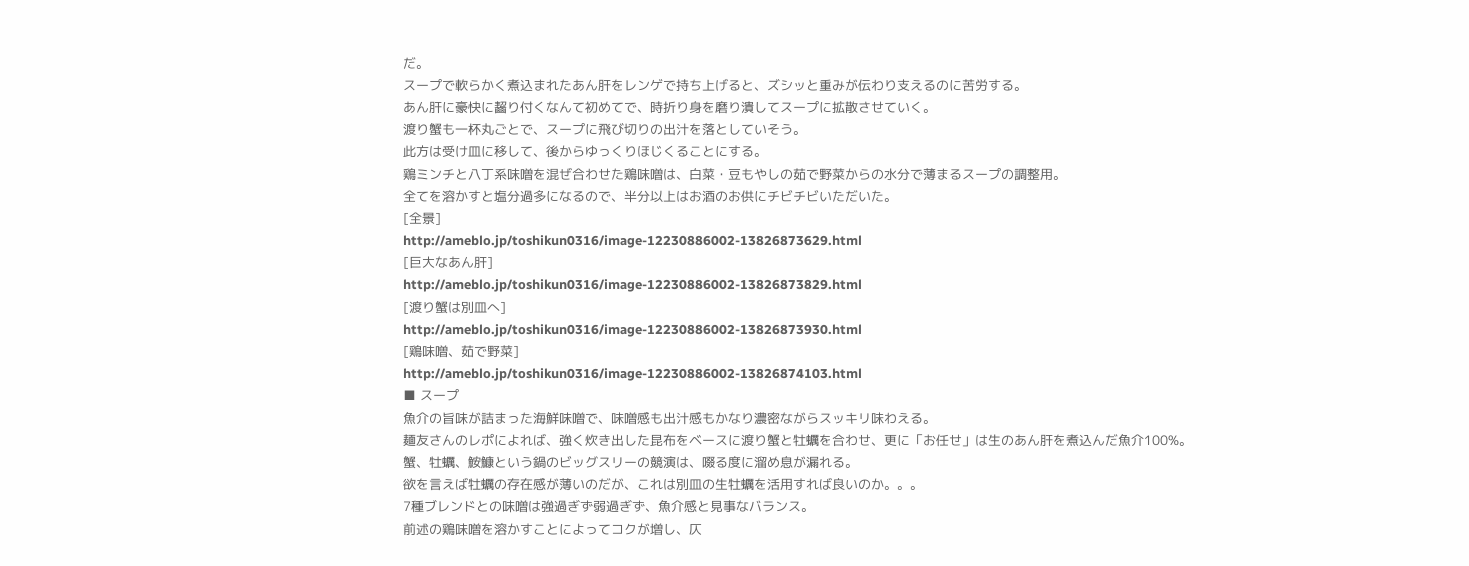だ。
スープで軟らかく煮込まれたあん肝をレンゲで持ち上げると、ズシッと重みが伝わり支えるのに苦労する。
あん肝に豪快に齧り付くなんて初めてで、時折り身を磨り潰してスープに拡散させていく。
渡り蟹も一杯丸ごとで、スープに飛び切りの出汁を落としていそう。
此方は受け皿に移して、後からゆっくりほじくることにする。
鶏ミンチと八丁系味噌を混ぜ合わせた鶏味噌は、白菜・豆もやしの茹で野菜からの水分で薄まるスープの調整用。
全てを溶かすと塩分過多になるので、半分以上はお酒のお供にチビチビいただいた。
[全景]
http://ameblo.jp/toshikun0316/image-12230886002-13826873629.html
[巨大なあん肝]
http://ameblo.jp/toshikun0316/image-12230886002-13826873829.html
[渡り蟹は別皿へ]
http://ameblo.jp/toshikun0316/image-12230886002-13826873930.html
[鶏味噌、茹で野菜]
http://ameblo.jp/toshikun0316/image-12230886002-13826874103.html
■ スープ
魚介の旨味が詰まった海鮮味噌で、味噌感も出汁感もかなり濃密ながらスッキリ味わえる。
麺友さんのレポによれば、強く炊き出した昆布をベースに渡り蟹と牡蠣を合わせ、更に「お任せ」は生のあん肝を煮込んだ魚介100%。
蟹、牡蠣、鮟鱇という鍋のビッグスリーの競演は、啜る度に溜め息が漏れる。
欲を言えば牡蠣の存在感が薄いのだが、これは別皿の生牡蠣を活用すれば良いのか。。。
7種ブレンドとの味噌は強過ぎず弱過ぎず、魚介感と見事なバランス。
前述の鶏味噌を溶かすことによってコクが増し、仄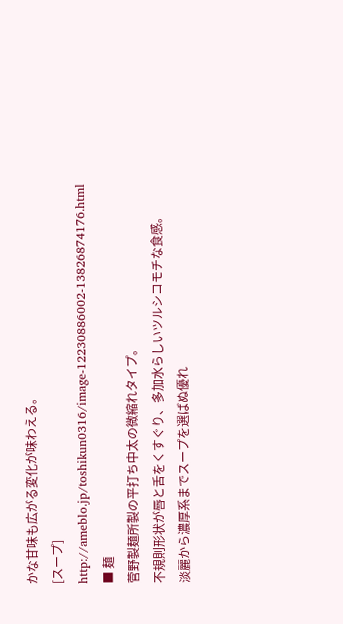かな甘味も広がる変化が味わえる。
[スープ]
http://ameblo.jp/toshikun0316/image-12230886002-13826874176.html
■ 麺
菅野製麺所製の平打ち中太の微縮れタイプ。
不規則形状が唇と舌をくすぐり、多加水らしいツルシコモチな食感。
淡麗から濃厚系までスープを選ばぬ優れ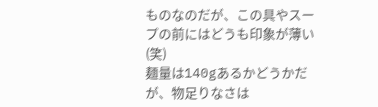ものなのだが、この具やスープの前にはどうも印象が薄い(笑)
麺量は140gあるかどうかだが、物足りなさは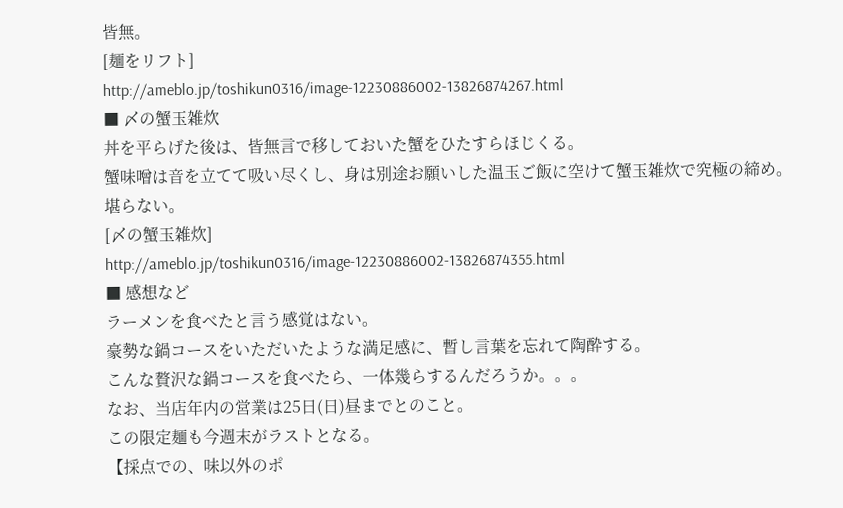皆無。
[麺をリフト]
http://ameblo.jp/toshikun0316/image-12230886002-13826874267.html
■ 〆の蟹玉雑炊
丼を平らげた後は、皆無言で移しておいた蟹をひたすらほじくる。
蟹味噌は音を立てて吸い尽くし、身は別途お願いした温玉ご飯に空けて蟹玉雑炊で究極の締め。
堪らない。
[〆の蟹玉雑炊]
http://ameblo.jp/toshikun0316/image-12230886002-13826874355.html
■ 感想など
ラーメンを食べたと言う感覚はない。
豪勢な鍋コースをいただいたような満足感に、暫し言葉を忘れて陶酔する。
こんな贅沢な鍋コースを食べたら、一体幾らするんだろうか。。。
なお、当店年内の営業は25日(日)昼までとのこと。
この限定麺も今週末がラストとなる。
【採点での、味以外のポ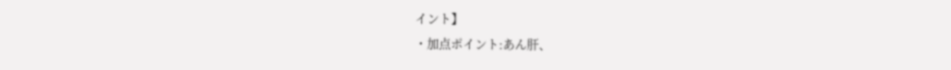イント】
・加点ポイント:あん肝、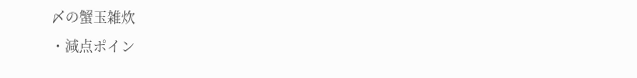〆の蟹玉雑炊
・減点ポイン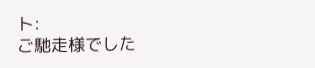ト:
ご馳走様でした